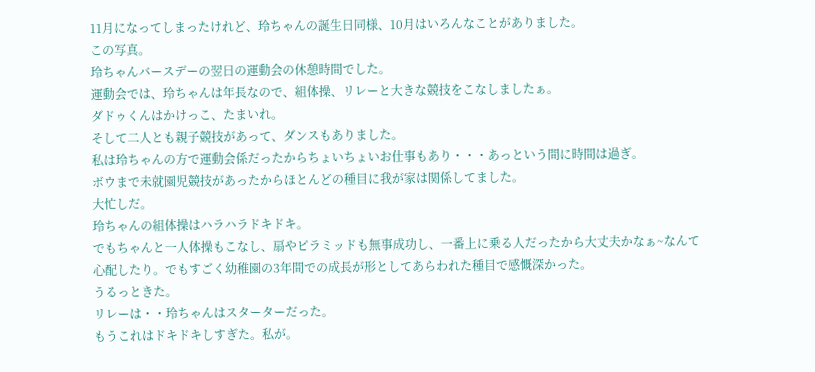11月になってしまったけれど、玲ちゃんの誕生日同様、10月はいろんなことがありました。
この写真。
玲ちゃんバースデーの翌日の運動会の休憩時間でした。
運動会では、玲ちゃんは年長なので、組体操、リレーと大きな競技をこなしましたぁ。
ダドゥくんはかけっこ、たまいれ。
そして二人とも親子競技があって、ダンスもありました。
私は玲ちゃんの方で運動会係だったからちょいちょいお仕事もあり・・・あっという間に時間は過ぎ。
ボウまで未就園児競技があったからほとんどの種目に我が家は関係してました。
大忙しだ。
玲ちゃんの組体操はハラハラドキドキ。
でもちゃんと一人体操もこなし、扇やピラミッドも無事成功し、一番上に乗る人だったから大丈夫かなぁ~なんて
心配したり。でもすごく幼稚園の3年間での成長が形としてあらわれた種目で感慨深かった。
うるっときた。
リレーは・・玲ちゃんはスターターだった。
もうこれはドキドキしすぎた。私が。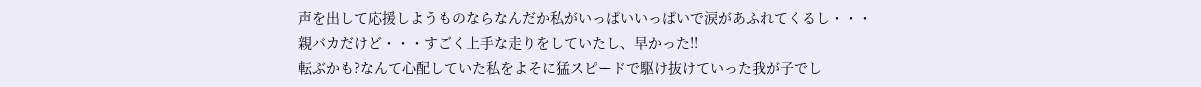声を出して応援しようものならなんだか私がいっぱいいっぱいで涙があふれてくるし・・・
親バカだけど・・・すごく上手な走りをしていたし、早かった!!
転ぶかも?なんて心配していた私をよそに猛スピードで駆け抜けていった我が子でし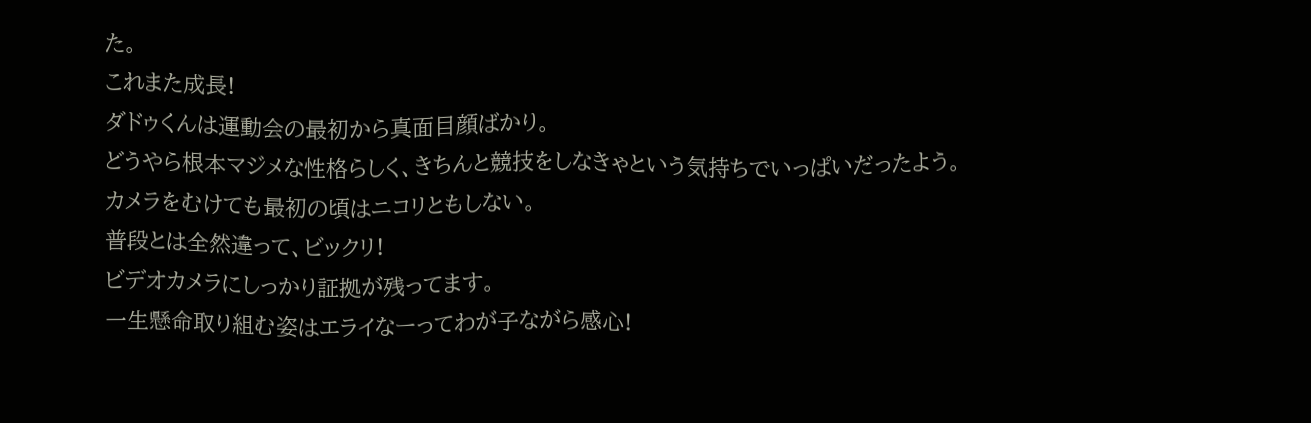た。
これまた成長!
ダドゥくんは運動会の最初から真面目顔ばかり。
どうやら根本マジメな性格らしく、きちんと競技をしなきゃという気持ちでいっぱいだったよう。
カメラをむけても最初の頃はニコリともしない。
普段とは全然違って、ビックリ!
ビデオカメラにしっかり証拠が残ってます。
一生懸命取り組む姿はエライなーってわが子ながら感心!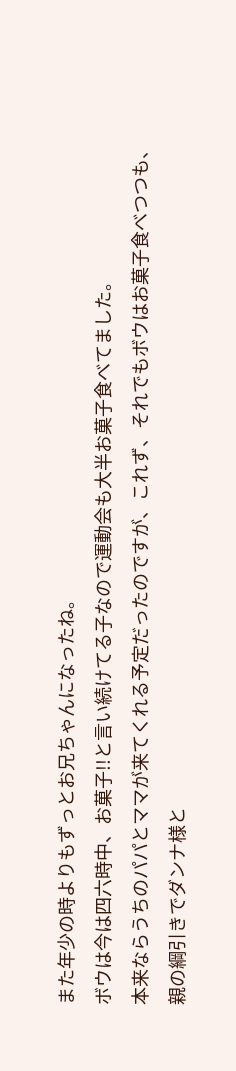また年少の時よりもずっとお兄ちゃんになったね。
ボウは今は四六時中、お菓子!!と言い続けてる子なので運動会も大半お菓子食べてました。
本来ならうちのパパとママが来てくれる予定だったのですが、これず、それでもボウはお菓子食べつつも、
親の綱引きでダンナ様と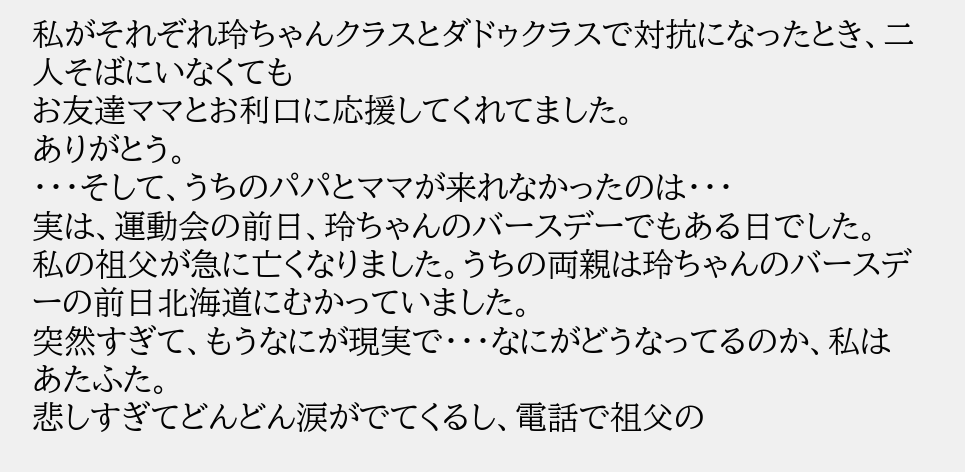私がそれぞれ玲ちゃんクラスとダドゥクラスで対抗になったとき、二人そばにいなくても
お友達ママとお利口に応援してくれてました。
ありがとう。
・・・そして、うちのパパとママが来れなかったのは・・・
実は、運動会の前日、玲ちゃんのバースデーでもある日でした。
私の祖父が急に亡くなりました。うちの両親は玲ちゃんのバースデーの前日北海道にむかっていました。
突然すぎて、もうなにが現実で・・・なにがどうなってるのか、私はあたふた。
悲しすぎてどんどん涙がでてくるし、電話で祖父の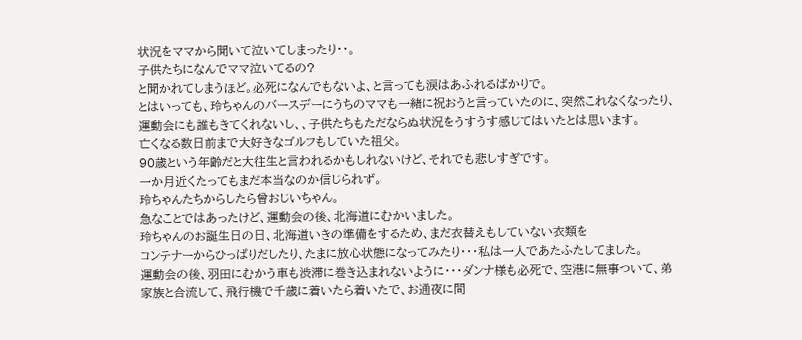状況をママから聞いて泣いてしまったり・・。
子供たちになんでママ泣いてるの?
と聞かれてしまうほど。必死になんでもないよ、と言っても涙はあふれるばかりで。
とはいっても、玲ちゃんのバースデーにうちのママも一緒に祝おうと言っていたのに、突然これなくなったり、
運動会にも誰もきてくれないし、、子供たちもただならぬ状況をうすうす感じてはいたとは思います。
亡くなる数日前まで大好きなゴルフもしていた祖父。
90歳という年齢だと大往生と言われるかもしれないけど、それでも悲しすぎです。
一か月近くたってもまだ本当なのか信じられず。
玲ちゃんたちからしたら曾おじいちゃん。
急なことではあったけど、運動会の後、北海道にむかいました。
玲ちゃんのお誕生日の日、北海道いきの準備をするため、まだ衣替えもしていない衣類を
コンテナーからひっぱりだしたり、たまに放心状態になってみたり・・・私は一人であたふたしてました。
運動会の後、羽田にむかう車も渋滞に巻き込まれないように・・・ダンナ様も必死で、空港に無事ついて、弟家族と合流して、飛行機で千歳に着いたら着いたで、お通夜に間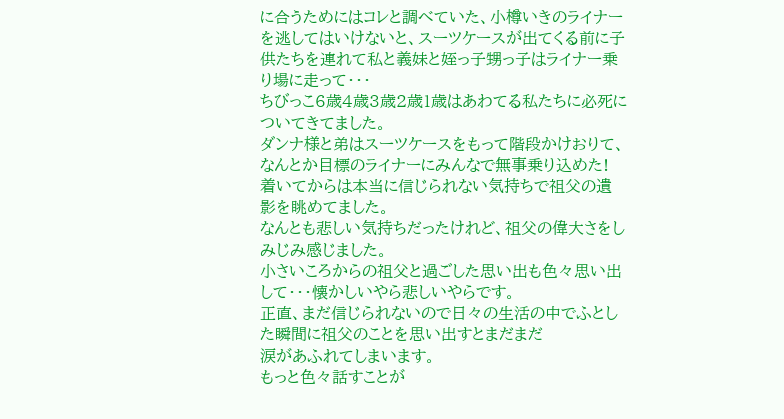に合うためにはコレと調べていた、小樽いきのライナーを逃してはいけないと、スーツケースが出てくる前に子供たちを連れて私と義妹と姪っ子甥っ子はライナー乗り場に走って・・・
ちびっこ6歳4歳3歳2歳1歳はあわてる私たちに必死についてきてました。
ダンナ様と弟はスーツケースをもって階段かけおりて、なんとか目標のライナーにみんなで無事乗り込めた!
着いてからは本当に信じられない気持ちで祖父の遺影を眺めてました。
なんとも悲しい気持ちだったけれど、祖父の偉大さをしみじみ感じました。
小さいころからの祖父と過ごした思い出も色々思い出して・・・懐かしいやら悲しいやらです。
正直、まだ信じられないので日々の生活の中でふとした瞬間に祖父のことを思い出すとまだまだ
涙があふれてしまいます。
もっと色々話すことが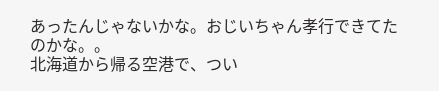あったんじゃないかな。おじいちゃん孝行できてたのかな。。
北海道から帰る空港で、つい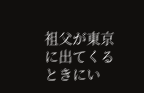祖父が東京に出てくるときにい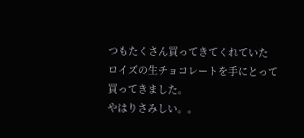つもたくさん買ってきてくれていた
ロイズの生チョコレートを手にとって買ってきました。
やはりさみしい。。